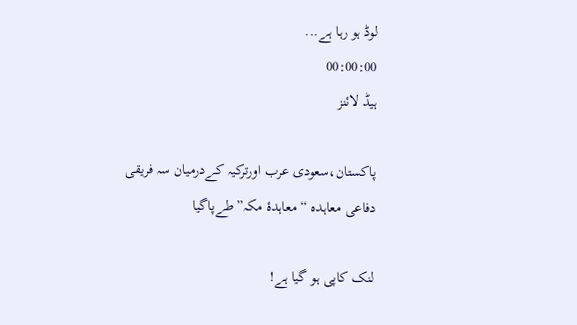لوڈ ہو رہا ہے...
00:00:00
ہیڈ لائنز

پاکستان،سعودی عرب اورترکیہ کےدرمیان سہ فریقی دفاعی معاہدہ “معاہدۂ مکہ”طےپاگیا

لنک کاپی ہو گیا ہے!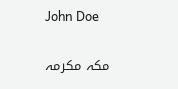John Doe

مکہ مکرمہ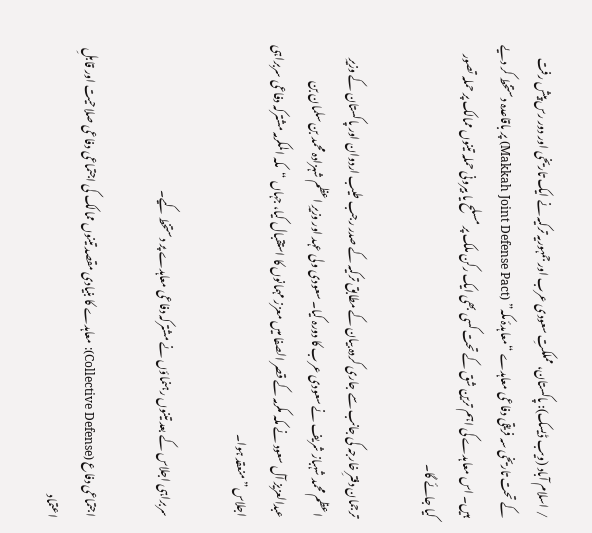/ اسلام آباد (ویب ڈیسک): پاکستان، مملکتِ سعودی عرب اور جمہوریہ ترکیہ نے ایک تاریخی اور دور رس پیش رفت کے تحت تاریخی سہ فریقی دفاعی معاہدے “معاہدۂ مکہ” (Makkah Joint Defense Pact) پر باقاعدہ دستخط کر دیے ہیں۔ اس معاہدے کی اہم ترین شق کے تحت کسی بھی ایک رکن ملک پر مسلح یا بیرونی حملہ تینوں ممالک پر حملہ تصور کیا جائے گا۔

ترجمان دفترِ خارجہ کی جانب سے جاری کردہ بیان کے مطابق ترکیہ کے صدر رجب طیب اردوان اور پاکستان کے وزیرِ اعظم محمد شہباز شریف نے سعودی عرب کا دورہ کیا۔ سعودی ولی عہد اور وزیرِ اعظم شہزادہ محمد بن سلمان بن عبدالعزیز آل سعود نے مکہ مکرمہ کے قصر الصفا میں معزز مہمانوں کا استقبال کیا، جہاں “مکہ المکرمہ مشترکہ دفاعی سربراہی اجلاس” منعقد ہوا۔

سربراہی اجلاس کے بعد تینوں رہنماؤ‌ں نے مشترکہ دفاعی معاہدے پر دستخط کیے۔

اجتماعی دفاع (Collective Defense): معاہدے کا بنیادی مقصد تینوں ممالک کی اجتماعی دفاعی صلاحیت اور قابلِ اعتماد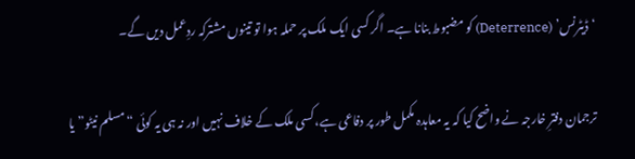‘ڈیٹرنس’ (Deterrence) کو مضبوط بنانا ہے۔ اگر کسی ایک ملک پر حملہ ہوا تو تینوں مشترکہ ردِعمل دیں گے۔

ترجمان دفترِ خارجہ نے واضح کیا کہ یہ معاہدہ مکمل طور پر دفاعی ہے، کسی ملک کے خلاف نہیں اور نہ ہی یہ کوئی “مسلم نیٹو” یا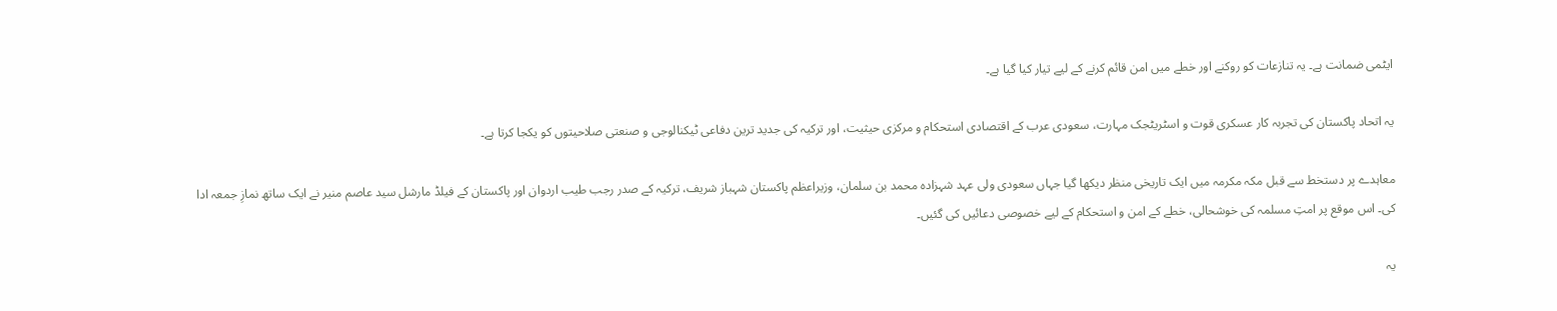ایٹمی ضمانت ہے۔ یہ تنازعات کو روکنے اور خطے میں امن قائم کرنے کے لیے تیار کیا گیا ہے۔

یہ اتحاد پاکستان کی تجربہ کار عسکری قوت و اسٹریٹجک مہارت، سعودی عرب کے اقتصادی استحکام و مرکزی حیثیت، اور ترکیہ کی جدید ترین دفاعی ٹیکنالوجی و صنعتی صلاحیتوں کو یکجا کرتا ہے۔

معاہدے پر دستخط سے قبل مکہ مکرمہ میں ایک تاریخی منظر دیکھا گیا جہاں سعودی ولی عہد شہزادہ محمد بن سلمان، وزیراعظم پاکستان شہباز شریف، ترکیہ کے صدر رجب طیب اردوان اور پاکستان کے فیلڈ مارشل سید عاصم منیر نے ایک ساتھ نمازِ جمعہ ادا کی۔ اس موقع پر امتِ مسلمہ کی خوشحالی، خطے کے امن و استحکام کے لیے خصوصی دعائیں کی گئیں۔

یہ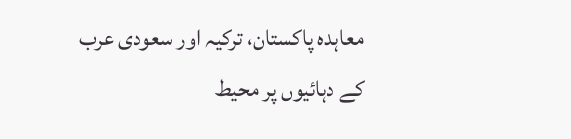معاہدہ پاکستان، ترکیہ اور سعودی عرب کے دہائیوں پر محیط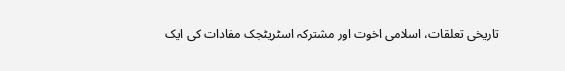تاریخی تعلقات، اسلامی اخوت اور مشترکہ اسٹریٹجک مفادات کی ایک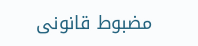مضبوط قانونی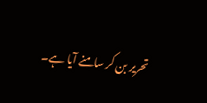تحریر بن کر سامنے آیا ہے۔